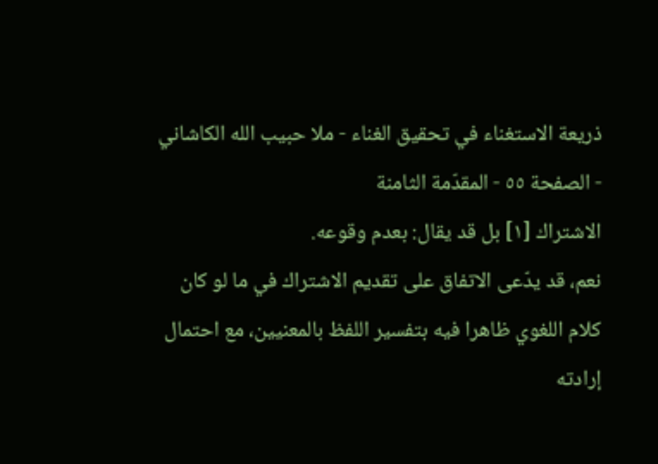ذريعة الاستغناء في تحقيق الغناء - ملا حبيب الله الكاشاني - الصفحة ٥٥ - المقدّمة الثامنة
الاشتراك [١] بل قد يقال: بعدم وقوعه.
نعم، قد يدّعى الاتفاق على تقديم الاشتراك في ما لو كان كلام اللغوي ظاهرا فيه بتفسير اللفظ بالمعنيين، مع احتمال إرادته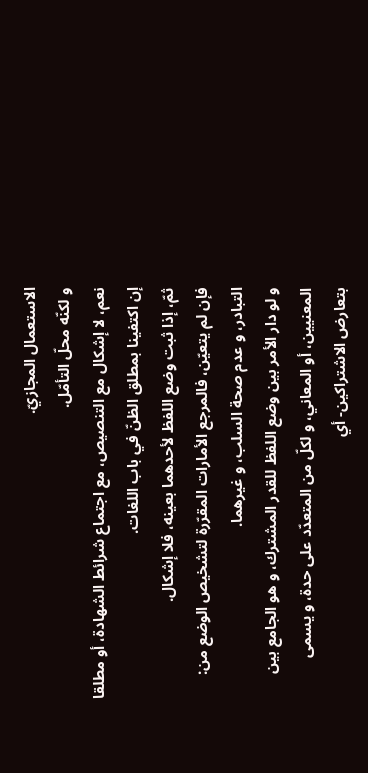الاستعمال المجازيّ.
و لكنّه محلّ التأمّل.
نعم، لا إشكال مع التنصيص، مع اجتماع شرائط الشهادة، أو مطلقا إن اكتفينا بمطلق الظنّ في باب اللغات.
ثمّ، إذا ثبت وضع اللفظ لأحدهما بعينه، فلا إشكال.
فإن لم يتعيّن، فالمرجع الأمارات المقرّرة لتشخيص الوضع من: التبادر، و عدم صحة السلب، و غيرهما.
و لو دار الأمر بين وضع اللفظ للقدر المشترك، و هو الجامع بين المعنيين، أو المعاني، و لكلّ من المتعدّد على حدة، و يسمى بتعارض الاشتراكين- أي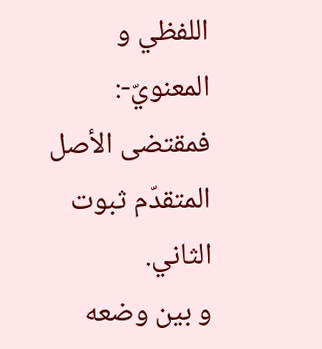اللفظي و المعنويّ-:
فمقتضى الأصل المتقدّم ثبوت الثاني.
و بين وضعه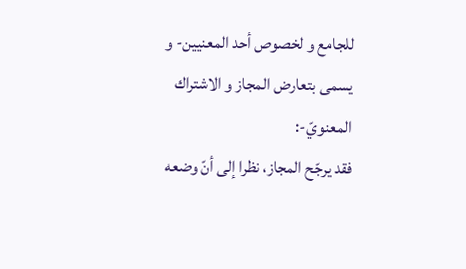للجامع و لخصوص أحد المعنيين- و يسمى بتعارض المجاز و الاشتراك المعنويّ-:
فقد يرجّح المجاز، نظرا إلى أنّ وضعه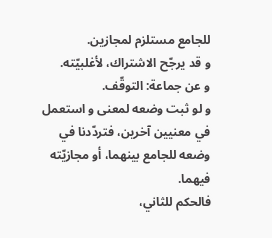للجامع مستلزم لمجازين.
و قد يرجّح الاشتراك، لأغلبيّته.
و عن جماعة: التوقّف.
و لو ثبت وضعه لمعنى و استعمل في معنيين آخرين، فتردّدنا في وضعه للجامع بينهما، أو مجازيّته فيهما.
فالحكم للثاني،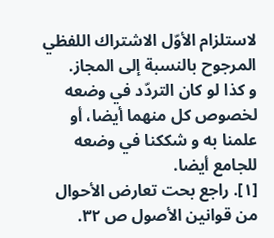لاستلزام الأوّل الاشتراك اللفظي المرجوح بالنسبة إلى المجاز.
و كذا لو كان التردّد في وضعه لخصوص كل منهما أيضا، أو علمنا به و شككنا في وضعه للجامع أيضا.
[١]. راجع بحت تعارض الأحوال من قوانين الأصول ص ٣٢.